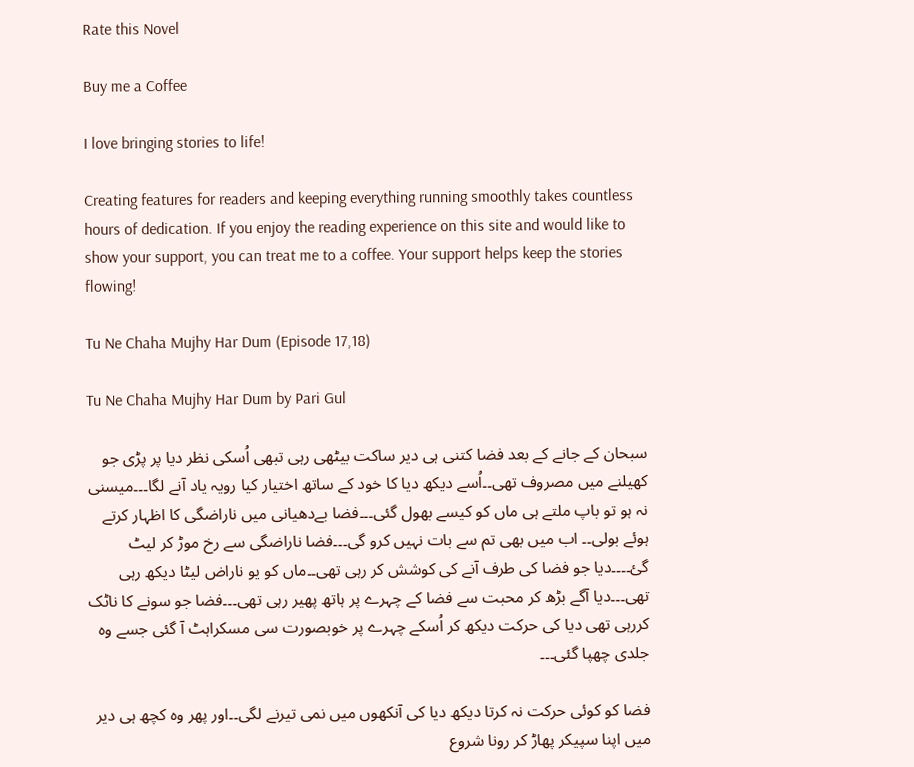Rate this Novel

Buy me a Coffee

I love bringing stories to life!

Creating features for readers and keeping everything running smoothly takes countless hours of dedication. If you enjoy the reading experience on this site and would like to show your support, you can treat me to a coffee. Your support helps keep the stories flowing!

Tu Ne Chaha Mujhy Har Dum (Episode 17,18)

Tu Ne Chaha Mujhy Har Dum by Pari Gul

سبحان کے جانے کے بعد فضا کتنی ہی دیر ساکت بیٹھی رہی تبھی اُسکی نظر دیا پر پڑی جو کھیلنے میں مصروف تھی۔۔اُسے دیکھ دیا کا خود کے ساتھ اختیار کیا رویہ یاد آنے لگا۔۔۔میسنی نہ ہو تو باپ ملتے ہی ماں کو کیسے بھول گئی۔۔۔فضا بےدھیانی میں ناراضگی کا اظہار کرتے ہوئے بولی۔۔ اب میں بھی تم سے بات نہیں کرو گی۔۔۔فضا ناراضگی سے رخ موڑ کر لیٹ گئ۔۔۔۔دیا جو فضا کی طرف آنے کی کوشش کر رہی تھی۔۔ماں کو یو ناراض لیٹا دیکھ رہی تھی۔۔۔دیا آگے بڑھ کر محبت سے فضا کے چہرے پر ہاتھ پھیر رہی تھی۔۔۔فضا جو سونے کا ناٹک کررہی تھی دیا کی حرکت دیکھ کر اُسکے چہرے پر خوبصورت سی مسکراہٹ آ گئی جسے وہ جلدی چھپا گئی۔۔۔

فضا کو کوئی حرکت نہ کرتا دیکھ دیا کی آنکھوں میں نمی تیرنے لگی۔۔اور پھر وہ کچھ ہی دیر میں اپنا سپیکر پھاڑ کر رونا شروع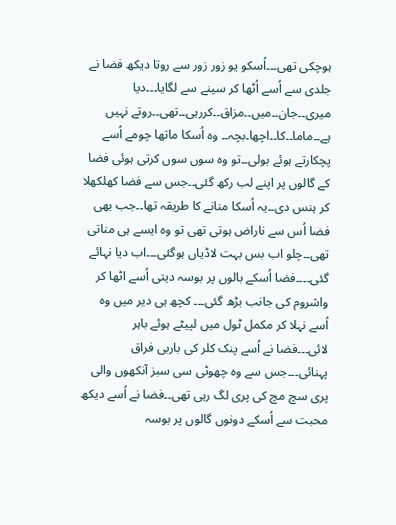ہوچکی تھی۔۔۔اُسکو یو زور زور سے روتا دیکھ فضا نے جلدی سے اُسے اُٹھا کر سینے سے لگایا۔۔۔دیا میری۔۔جان۔۔میں۔۔مزاق۔۔کررہی۔۔تھی۔۔روتے نہیں ہے۔۔ماما۔۔کا۔۔اچھا۔بچہ۔۔ وہ اُسکا ماتھا چومے اُسے پچکارتے ہوئے بولی۔۔تو وہ سوں سوں کرتی ہوئی فضا کے گالوں پر اپنے لب رکھ گئی۔۔جس سے فضا کھلکھلا کر ہنس دی۔۔یہ اُسکا منانے کا طریقہ تھا۔۔جب بھی فضا اُس سے ناراض ہوتی تھی تو وہ ایسے ہی مناتی تھی۔۔چلو اب بس بہت لاڈیاں ہوگئی۔۔۔اب دیا نہائے گئی۔۔۔۔فضا اُسکے بالوں پر بوسہ دیتی اُسے اٹھا کر واشروم کی جانب بڑھ گئی۔۔۔ کچھ ہی دیر میں وہ اُسے نہلا کر مکمل ٹول میں لپیٹے ہوئے باہر لائی۔۔۔فضا نے اُسے پنک کلر کی باربی فراق پہنائی۔۔۔جس سے وہ چھوٹی سی سبز آنکھوں والی پری سچ مچ کی پری لگ رہی تھی۔۔فضا نے اُسے دیکھ محبت سے اُسکے دونوں گالوں پر بوسہ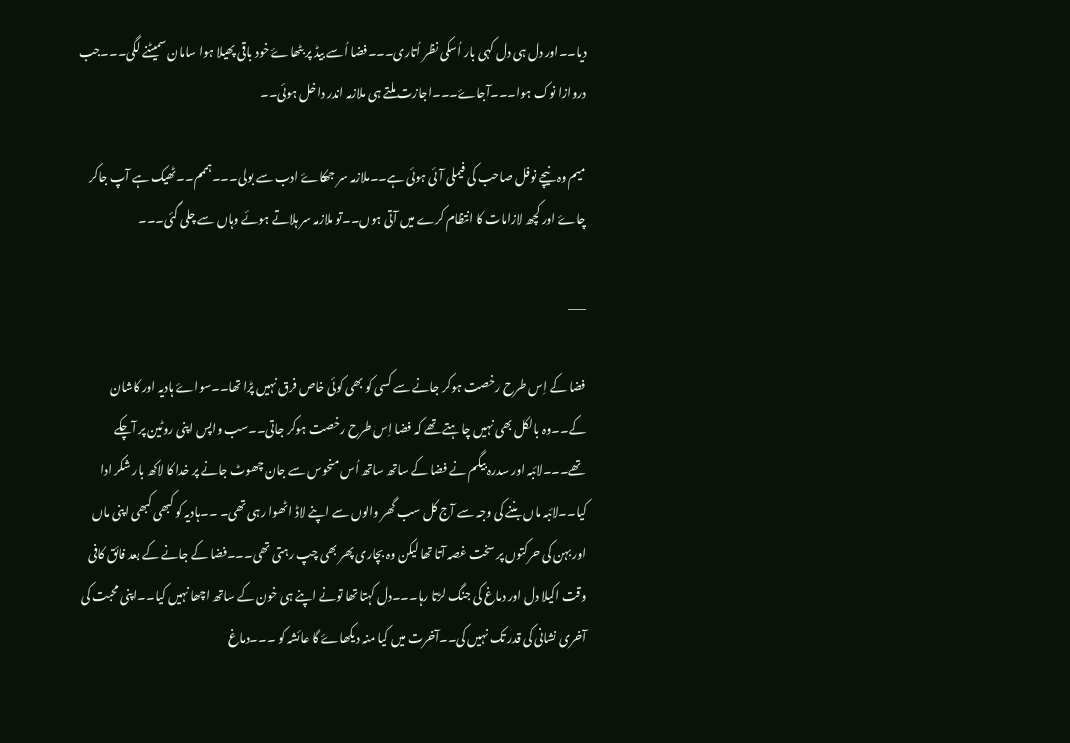دیا۔۔اور دل ہی دل کہی بار اُسکی نظر اُتاری۔۔۔فضا اُسے بیڈ پر بٹھاۓ خود باقی پھیلا ہوا سامان سمیٹنے لگی۔۔۔جب دروازا نوک ہوا۔۔۔آجاۓ۔۔۔اجازت ملتے ہی ملازمہ اندر داخل ہوئی۔۔

میم وہ نیچے نوفل صاحب کی فیملی آئی ہوئی ہے۔۔ملازمہ سر جھکاۓ ادب سے بولی۔۔۔ہممم۔۔ٹھیک ہے آپ جاکر چاۓ اور کچھ لازامات کا انتظام کرے میں آتی ہوں۔۔تو ملازمہ سر ہلاتے ہوئے وہاں سے چلی گئی۔۔۔

___

فضا کے اِس طرح رخصت ہوکر جانے سے کسی کو بھی کوئی خاص فرق نہیں پڑا تھا۔۔سواۓ ہادیہ اور کاشان کے۔۔وہ بالکل بھی نہیں چاہتے تھے کہ فضا اِس طرح رخصت ہوکر جاتی۔۔سب واپس اپنی روٹین پر آچکے تھے۔۔۔لائبہ اور سدرہ بیگم نے فضا کے ساتھ ساتھ اُس منحوس سے جان چھوٹ جانے پر خدا کا لاکھ بار شکر ادا کیا۔۔لائبہ ماں بننے کی وجہ سے آج کل سب گھر والوں سے اپنے لاڈ اٹھوا رہی تھی۔ ۔۔ہادیہ کو کبھی کبھی اپنی ماں اور بہن کی حرکتوں پر سخت غصہ آتا تھا لیکن وہ بچاری پھر بھی چپ رہتی تھی۔۔۔فضا کے جانے کے بعد فائق کافی وقت اکیلا دل اور دماغ کی جنگ لڑتا رہا۔۔۔دل کہتا تھا تونے اپنے ہی خون کے ساتھ اچھا نہیں کیا۔۔اپنی محبت کی آخری نشانی کی قدر تک نہیں کی۔۔آخرت میں کیا منہ دیکھاۓ گا عائشہ کو ۔۔۔دماغ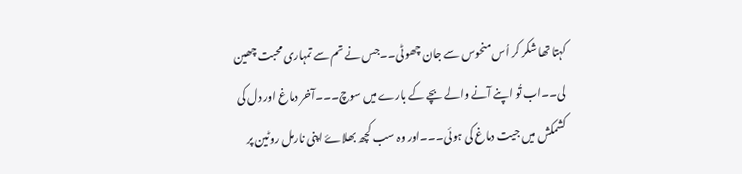کہتا تھا شکر کر اُس منحوس سے جان چھوٹی۔۔جس نے تم سے تمہاری محبت چھین لی۔۔اب تُو اپنے آنے والے بچے کے بارے میں سوچ۔۔۔آخر دماغ اور دل کی کشمکش میں جیت دماغ کی ہوئی۔۔۔اور وہ سب کچھ بھلاۓ اپنی نارمل روٹین پر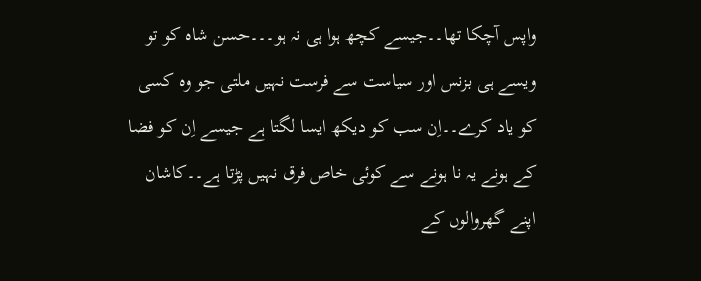واپس آچکا تھا۔۔جیسے کچھ ہوا ہی نہ ہو۔۔۔حسن شاہ کو تو ویسے ہی بزنس اور سیاست سے فرست نہیں ملتی جو وہ کسی کو یاد کرے۔۔اِن سب کو دیکھ ایسا لگتا ہے جیسے اِن کو فضا کے ہونے یہ نا ہونے سے کوئی خاص فرق نہیں پڑتا ہے۔۔کاشان اپنے گھروالوں کے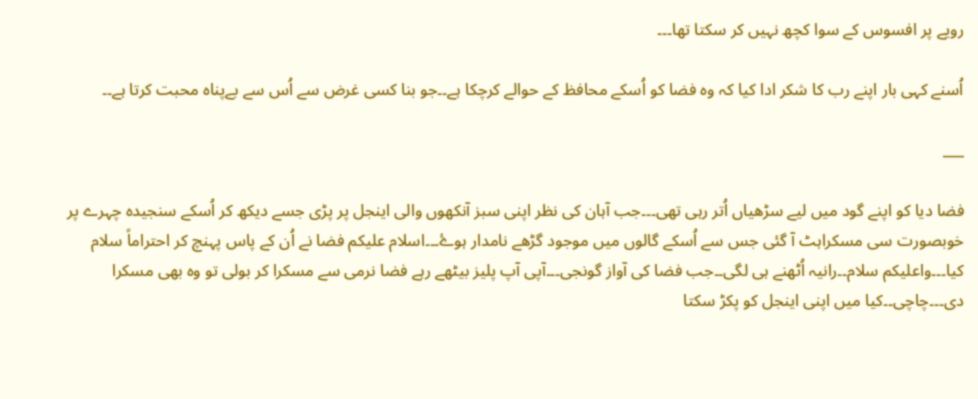رویے پر افسوس کے سوا کچھ نہیں کر سکتا تھا۔۔۔

اُسنے کہی بار اپنے رب کا شکر ادا کیا کہ وہ فضا کو اُسکے محافظ کے حوالے کرچکا ہے۔۔جو بنا کسی غرض سے اُس سے بےپناہ محبت کرتا ہے۔۔

___

فضا دیا کو اپنے گود میں لیے سڑھیاں اُتر رہی تھی۔۔۔جب آہان کی نظر اپنی سبز آنکھوں والی اینجل پر پڑی جسے دیکھ کر اُسکے سنجیدہ چہرے پر خوبصورت سی مسکراہٹ آ گئی جس سے اُسکے گالوں میں موجود گڑھے نامدار ہوۓ۔۔۔اسلام علیکم فضا نے اُن کے پاس پہنچ کر احتراماً سلام کیا۔۔۔واعلیکم سلام۔۔رانیہ اُٹھنے ہی لگی۔۔جب فضا کی آواز گونجی۔۔۔آپی آپ پلیز بیٹھے رہے فضا نرمی سے مسکرا کر بولی تو وہ بھی مسکرا دی۔۔۔چاچی۔۔کیا میں اپنی اینجل کو پکڑ سکتا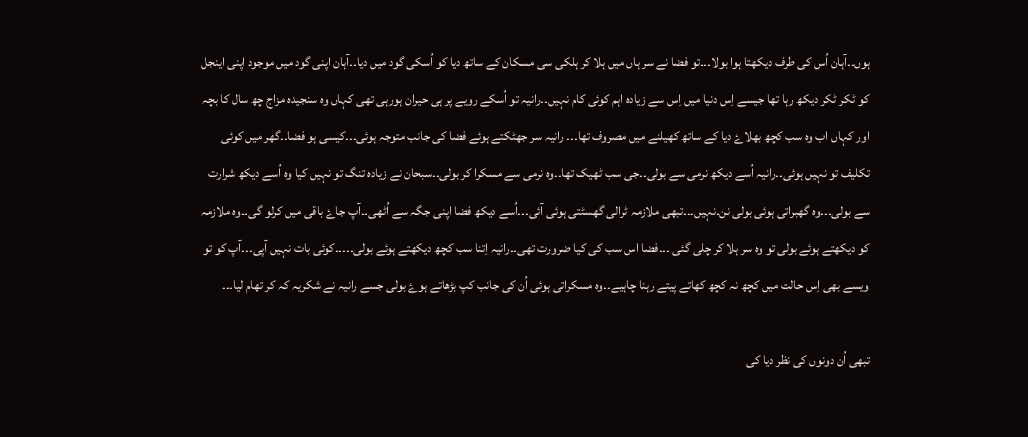ہوں۔۔آہان اُس کی طرف دیکھتا ہوا بولا۔۔۔تو فضا نے سر ہاں میں ہلا کر ہلکی سی مسکان کے ساتھ دیا کو اُسکی گود میں دیا۔۔آہان اپنی گود میں موجود اپنی اینجل کو ٹکر ٹکر دیکھ رہا تھا جیسے اِس دنیا میں اِس سے زیادہ اہم کوئی کام نہیں۔۔رانیہ تو اُسکے رویے پر ہی حیران ہورہی تھی کہاں وہ سنجیدہ مزاج چھ سال کا بچہ اور کہاں اب وہ سب کچھ بھلاۓ دیا کے ساتھ کھیلنے میں مصروف تھا۔۔۔ رانیہ سر جھٹکتے ہوئے فضا کی جانب متوجہ ہوئی۔۔۔کیسی ہو فضا۔۔گھر میں کوئی تکلیف تو نہیں ہوئی۔۔رانیہ اُسے دیکھ نرمی سے بولی۔۔جی سب ٹھیک تھا۔۔وہ نرمی سے مسکرا کر بولی۔۔سبحان نے زیادہ تنگ تو نہیں کیا وہ اُسے دیکھ شرارت سے بولی۔۔۔وہ گھبراتی ہوئی بولی نن۔نہیں۔۔۔تبھی ملازمہ ٹرالی گھسٹتی ہوئی آئی۔۔۔اُسے دیکھ فضا اپنی جگہ سے اُٹھی۔۔آپ جاۓ باقی میں کرلو گی۔۔وہ ملازمہ کو دیکھتے ہوئے بولی تو وہ سر ہلا کر چلی گئی ۔۔۔فضا اس سب کی کیا ضرورت تھی۔۔رانیہ اِتنا سب کچھ دیکھتے ہوئے بولی۔۔۔۔۔کوئی بات نہیں آپی۔۔۔آپ کو تو ویسے بھی اِس حالت میں کچھ نہ کچھ کھاتے پیتے رہنا چاہیے۔۔وہ مسکراتی ہوئی اُن کی جانب کپ بڑھاتے ہوۓ بولی جسے رانیہ نے شکریہ کہ کر تھام لیا۔۔۔

تبھی اُن دونوں کی نظر دیا کی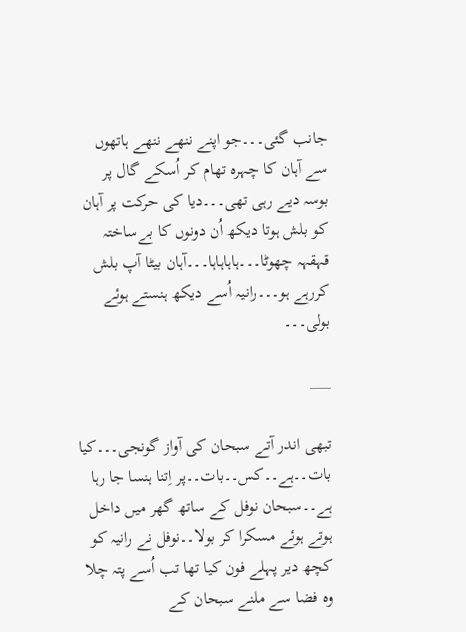جانب گئی۔۔۔جو اپنے ننھے ننھے ہاتھوں سے آہان کا چہرہ تھام کر اُسکے گال پر بوسہ دیے رہی تھی۔۔۔دیا کی حرکت پر آہان کو بلش ہوتا دیکھ اُن دونوں کا بےساختہ قہقہہ چھوٹا۔۔۔ہاہاہاہا۔۔۔آہان بیٹا آپ بلش کررہے ہو۔۔۔رانیہ اُسے دیکھ ہنستے ہوئے بولی۔۔۔

___

تبھی اندر آتے سبحان کی آواز گونجی۔۔۔کیا بات۔۔ہے۔۔کس۔۔بات۔۔پر اِتنا ہنسا جا رہا ہے۔۔سبحان نوفل کے ساتھ گھر میں داخل ہوتے ہوئے مسکرا کر بولا۔۔نوفل نے رانیہ کو کچھ دیر پہلے فون کیا تھا تب اُسے پتہ چلا وہ فضا سے ملنے سبحان کے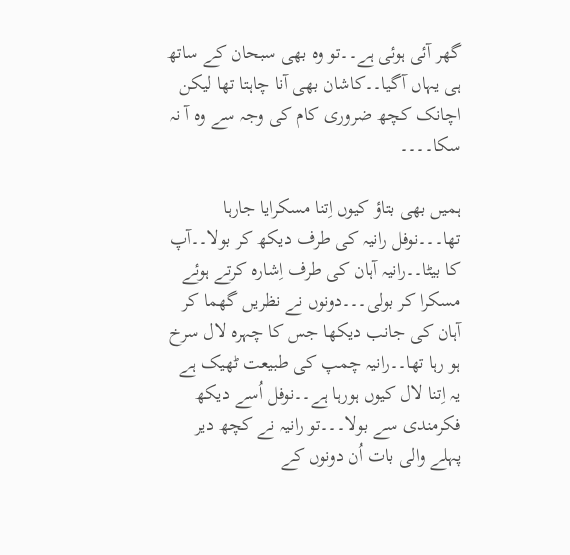گھر آئی ہوئی ہے۔۔تو وہ بھی سبحان کے ساتھ ہی یہاں آگیا۔۔کاشان بھی آنا چاہتا تھا لیکن اچانک کچھ ضروری کام کی وجہ سے وہ آ نہ سکا۔۔۔۔

ہمیں بھی بتاؤ کیوں اِتنا مسکرایا جارہا تھا۔۔۔نوفل رانیہ کی طرف دیکھ کر بولا۔۔آپ کا بیٹا۔۔رانیہ آہان کی طرف اِشارہ کرتے ہوئے مسکرا کر بولی۔۔۔دونوں نے نظریں گھما کر آہان کی جانب دیکھا جس کا چہرہ لال سرخ ہو رہا تھا۔۔رانیہ چمپ کی طبیعت ٹھیک ہے یہ اِتنا لال کیوں ہورہا ہے۔۔نوفل اُسے دیکھ فکرمندی سے بولا۔۔۔تو رانیہ نے کچھ دیر پہلے والی بات اُن دونوں کے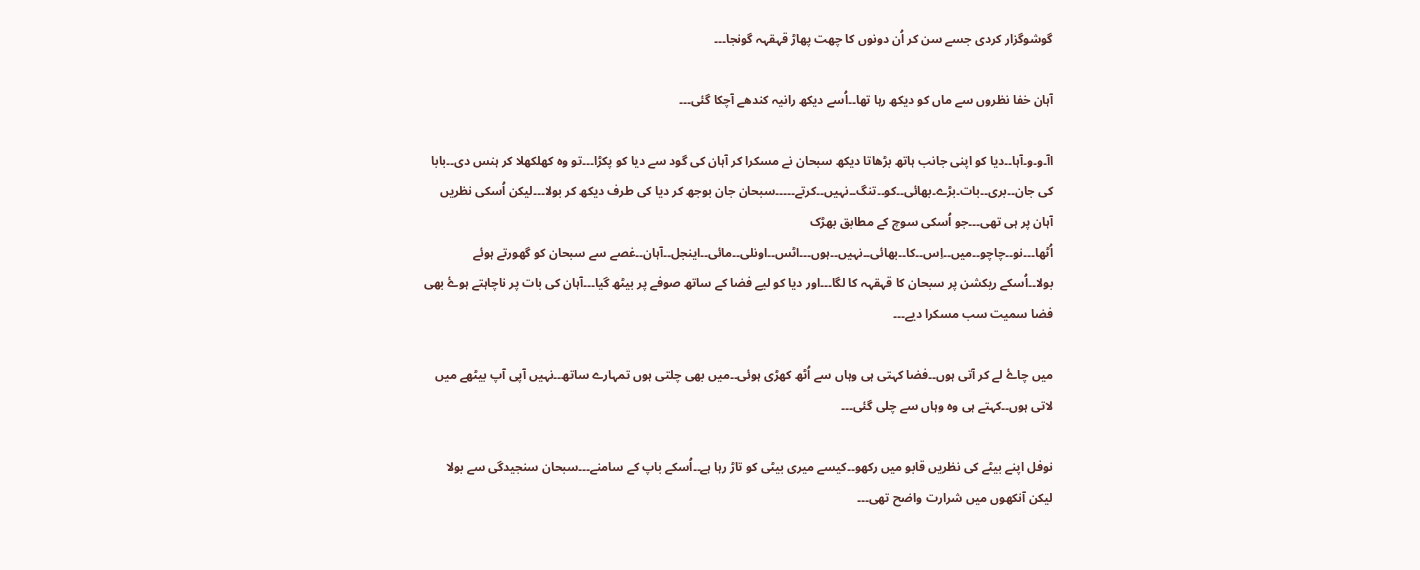گوشوگزار کردی جسے سن کر اُن دونوں کا چھت پھاڑ قہقہہ گونجا۔۔۔

آہان خفا نظروں سے ماں کو دیکھ رہا تھا۔۔اُسے دیکھ رانیہ کندھے آچکا گئی۔۔۔

اآ۔و۔و۔آہا۔۔دیا کو اپنی جانب ہاتھ بڑھاتا دیکھ سبحان نے مسکرا کر آہان کی گود سے دیا کو پکڑا۔۔۔تو وہ کھلکھلا کر ہنس دی۔۔بابا کی جان۔۔بری۔۔بات۔بڑے۔بھائی۔۔کو۔۔تنگ۔۔نہیں۔۔کرتے۔۔۔۔۔سبحان جان بوجھ کر دیا کی طرف دیکھ کر بولا۔۔۔لیکن اُسکی نظریں آہان پر ہی تھی۔۔۔جو اُسکی سوچ کے مطابق بھڑک اُٹھا۔۔۔نو۔۔چاچو۔۔میں۔۔اِس۔۔کا۔۔بھائی۔۔نہیں۔۔ہوں۔۔۔اٹس۔۔اونلی۔۔مائی۔۔اینجل۔۔آہان۔۔غصے سے سبحان کو گھورتے ہوئے بولا۔۔اُسکے ریکشن پر سبحان کا قہقہہ کا لگا۔۔۔اور دیا کو لیے فضا کے ساتھ صوفے پر بیٹھ گیا۔۔۔آہان کی بات پر ناچاہتے ہوۓ بھی فضا سمیت سب مسکرا دیے۔۔۔

میں چاۓ لے کر آتی ہوں۔۔فضا کہتی ہی وہاں سے اُٹھ کھڑی ہوئی۔۔میں بھی چلتی ہوں تمہارے ساتھ۔۔نہیں آپی آپ بیٹھے میں لاتی ہوں۔۔کہتے ہی وہ وہاں سے چلی گئی۔۔۔

نوفل اپنے بیٹے کی نظریں قابو میں رکھو۔۔کیسے میری بیٹی کو تاڑ رہا ہے۔۔اُسکے باپ کے سامنے۔۔۔سبحان سنجیدگی سے بولا لیکن آنکھوں میں شرارت واضح تھی۔۔۔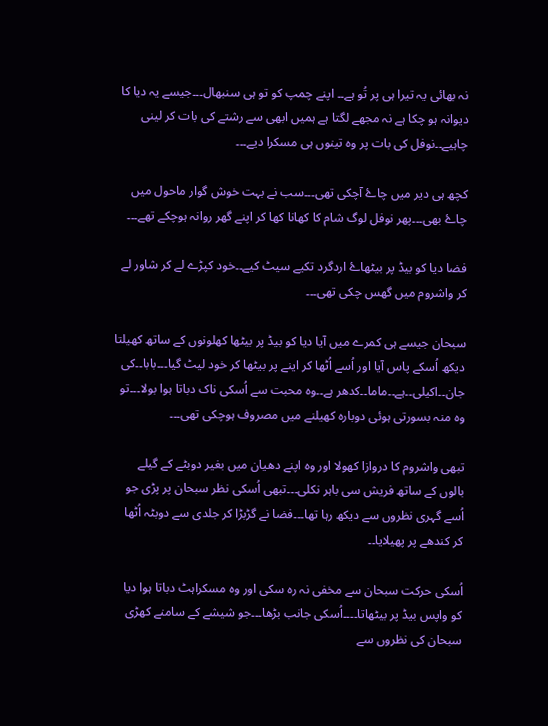نہ بھائی یہ تیرا ہی پر تُو ہے۔۔ اپنے چمپ کو تو ہی سنبھال۔۔۔جیسے یہ دیا کا دیوانہ ہو چکا ہے نہ مجھے لگتا ہے ہمیں ابھی سے رشتے کی بات کر لینی چاہیے۔۔نوفل کی بات پر وہ تینوں ہی مسکرا دیے۔۔۔

کچھ ہی دیر میں چاۓ آچکی تھی۔۔۔سب نے بہت خوش گوار ماحول میں چاۓ بھی۔۔۔پھر نوفل لوگ شام کا کھانا کھا کر اپنے گھر روانہ ہوچکے تھے۔۔۔

فضا دیا کو بیڈ پر بیٹھاۓ اردگرد تکیے سیٹ کیے۔۔خود کپڑے لے کر شاور لے کر واشروم میں گھس چکی تھی۔۔۔

سبحان جیسے ہی کمرے میں آیا دیا کو بیڈ پر بیٹھا کھلونوں کے ساتھ کھیلتا دیکھ اُسکے پاس آیا اور اُسے اُٹھا کر اینے پر بیٹھا کر خود لیٹ گیا۔۔۔بابا۔۔کی جان۔۔اکیلی۔۔ہے۔۔ماما۔۔کدھر ہے۔۔وہ محبت سے اُسکی ناک دباتا ہوا بولا۔۔۔تو وہ منہ بسورتی ہوئی دوبارہ کھیلنے میں مصروف ہوچکی تھی۔۔۔

تبھی واشروم کا دروازا کھولا اور وہ اپنے دھیان میں بغیر دوبٹے کے گیلے بالوں کے ساتھ فریش سی باہر نکلی۔۔۔تبھی اُسکی نظر سبحان پر پڑی جو اُسے گہری نظروں سے دیکھ رہا تھا۔۔۔فضا نے گڑبڑا کر جلدی سے دوبٹہ اُٹھا کر کندھے پر پھیلایا۔۔

اُسکی حرکت سبحان سے مخفی نہ رہ سکی اور وہ مسکراہٹ دباتا ہوا دیا کو واپس بیڈ پر بیٹھاتا۔۔۔۔اُسکی جانب بڑھا۔۔۔جو شیشے کے سامنے کھڑی سبحان کی نظروں سے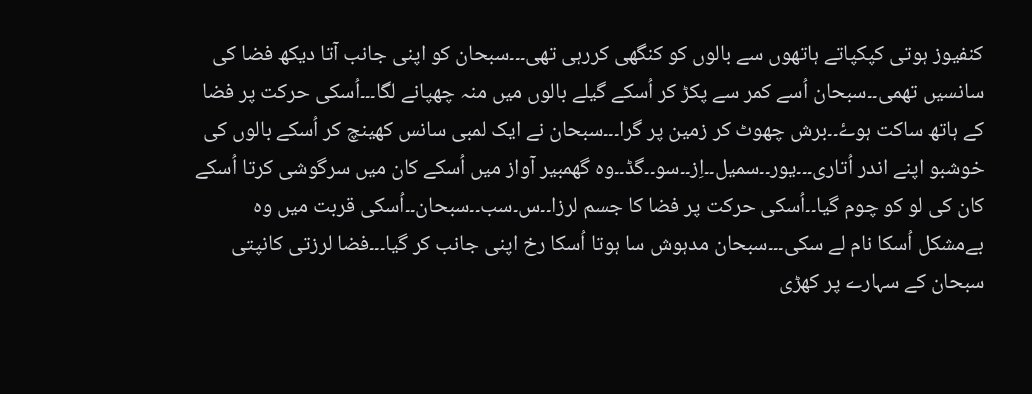کنفیوز ہوتی کپکپاتے ہاتھوں سے بالوں کو کنگھی کررہی تھی۔۔۔سبحان کو اپنی جانب آتا دیکھ فضا کی سانسیں تھمی۔۔سبحان اُسے کمر سے پکڑ کر اُسکے گیلے بالوں میں منہ چھپانے لگا۔۔۔اُسکی حرکت پر فضا کے ہاتھ ساکت ہوۓ۔۔برش چھوٹ کر زمین پر گرا۔۔۔سبحان نے ایک لمبی سانس کھینچ کر اُسکے بالوں کی خوشبو اپنے اندر اُتاری۔۔۔یور۔۔سمیل۔۔اِز۔۔سو۔۔گڈ۔۔وہ گھمبیر آواز میں اُسکے کان میں سرگوشی کرتا اُسکے کان کی لو کو چوم گیا۔۔اُسکی حرکت پر فضا کا جسم لرزا۔۔س۔سب۔۔سبحان۔۔اُسکی قربت میں وہ بےمشکل اُسکا نام لے سکی۔۔۔سبحان مدہوش سا ہوتا اُسکا رخ اپنی جانب کر گیا۔۔۔فضا لرزتی کانپتی سبحان کے سہارے پر کھڑی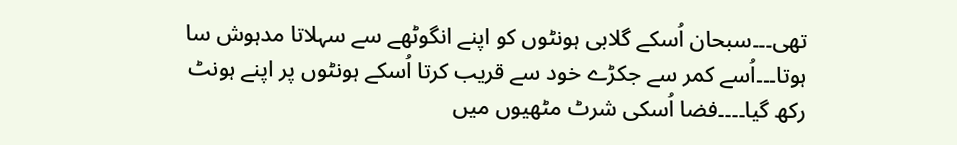تھی۔۔۔سبحان اُسکے گلابی ہونٹوں کو اپنے انگوٹھے سے سہلاتا مدہوش سا ہوتا۔۔۔اُسے کمر سے جکڑے خود سے قریب کرتا اُسکے ہونٹوں پر اپنے ہونٹ رکھ گیا۔۔۔۔فضا اُسکی شرٹ مٹھیوں میں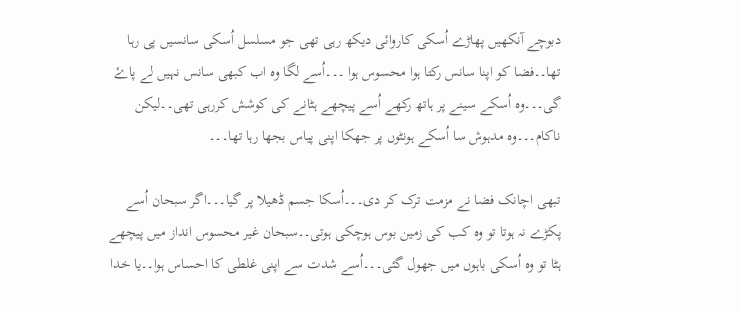دبوچے آنکھیں پھاڑے اُسکی کاروائی دیکھ رہی تھی جو مسلسل اُسکی سانسیں پی رہا تھا۔۔فضا کو اپنا سانس رکتا ہوا محسوس ہوا ۔۔۔اُسے لگا وہ اب کبھی سانس نہیں لے پاۓ گی۔۔۔وہ اُسکے سینے پر ہاتھ رکھے اُسے پیچھے ہٹانے کی کوشش کررہی تھی۔۔لیکن ناکام۔۔۔وہ مدہوش سا اُسکے ہونٹوں پر جھکا اپنی پیاس بجھا رہا تھا۔۔۔

تبھی اچانک فضا نے مزمت ترک کر دی۔۔۔اُسکا جسم ڈھیلا پر گیا۔۔۔اگر سبحان اُسے پکڑے نہ ہوتا تو وہ کب کی زمین بوس ہوچکی ہوتی۔۔سبحان غیر محسوس انداز میں پیچھے ہٹا تو وہ اُسکی باہوں میں جھول گئی۔۔۔اُسے شدت سے اپنی غلطی کا احساس ہوا۔۔یا خدا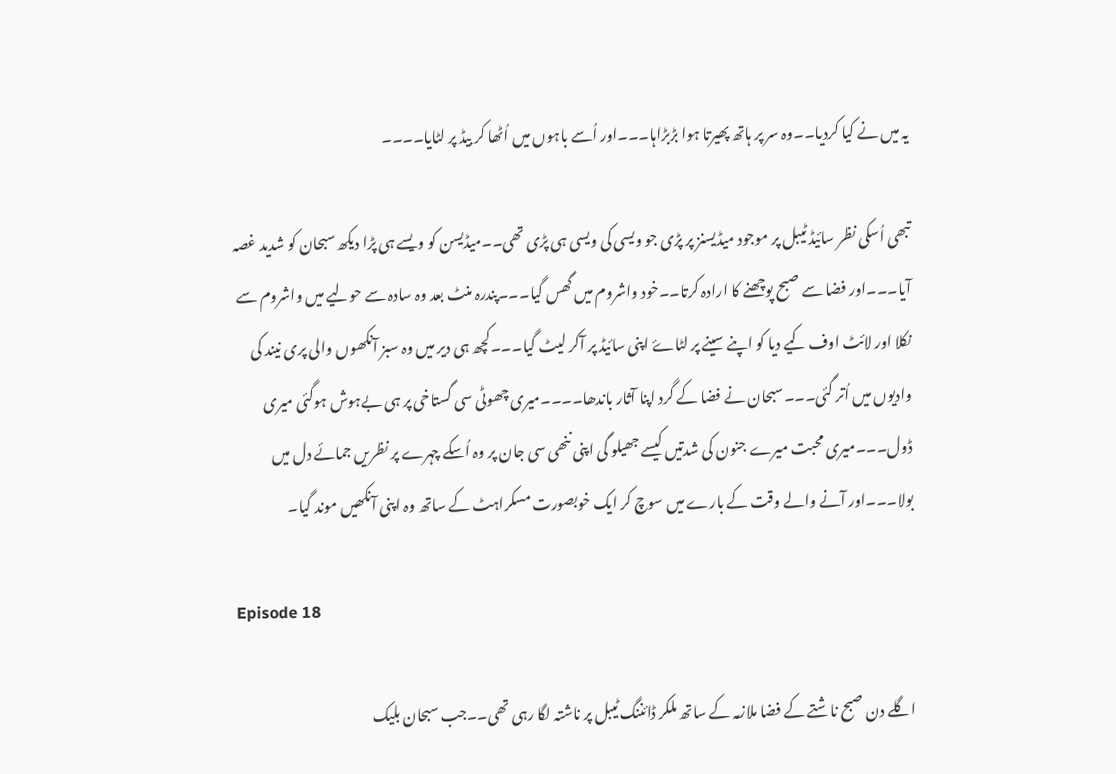یہ میں نے کیا کردیا۔۔وہ سر پر ہاتھ پھیرتا ہوا بڑبڑاہا۔۔۔اور اُسے باہوں میں اُٹھا کر بیڈ پر لٹایا۔۔۔۔

تبھی اُسکی نظر سائیڈ ٹیبل پر موجود میڈیسنز پر پڑی جو ویسی کی ویسی ہی پڑی تھی۔۔میڈیسن کو ویسے ہی پڑا دیکھ سبحان کو شدید غصہ آیا۔۔۔اور فضا سے صبح پوچھنے کا ارادہ کرتا۔۔خود واشروم میں گھس گیا۔۔۔پندرہ منٹ بعد وہ سادہ سے حولیے میں واشروم سے نکلا اور لائٹ اوف کیے دیا کو اپنے سینے پر لٹاۓ اپنی سائیڈ پر آکر لیٹ گیا۔۔۔کچھ ہی دیر میں وہ سبز آنکھوں والی پری نیند کی وادیوں میں اُتر گئی۔۔۔سبحان نے فضا کے گرد اپنا آثار باندھا۔۔۔۔میری چھوٹی سی گستاخی پر ہی بےہوش ہوگئی میری ڈول۔۔۔میری محبت میرے جنون کی شدتیں کیسے جھیلو گی اپنی ننھی سی جان پر وہ اُسکے چہرے پر نظریں جمائے دل میں بولا۔۔۔اور آنے والے وقت کے بارے میں سوچ کر ایک خوبصورت مسکراہٹ کے ساتھ وہ اپنی آنکھیں موند گیا۔

Episode 18

اگلے دن صبح ناشتے کے فضا ملازمہ کے ساتھ ملکر ڈائننگ ٹیبل پر ناشتہ لگا رہی تھی۔۔جب سبحان بلیک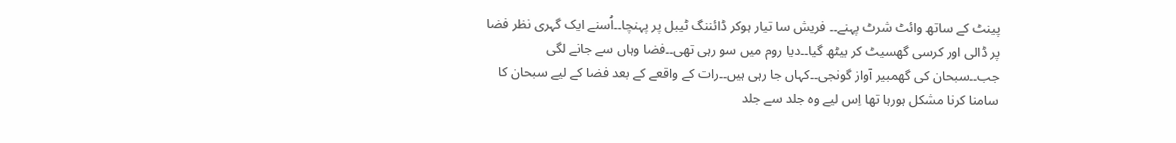پینٹ کے ساتھ وائٹ شرٹ پہنے۔۔ فریش سا تیار ہوکر ڈائننگ ٹیبل پر پہنچا۔۔اُسنے ایک گہری نظر فضا پر ڈالی اور کرسی گھسیٹ کر بیٹھ گیا۔۔دیا روم میں سو رہی تھی۔۔فضا وہاں سے جانے لگی جب۔۔سبحان کی گھمبیر آواز گونجی۔۔کہاں جا رہی ہیں۔۔رات کے واقعے کے بعد فضا کے لیے سبحان کا سامنا کرنا مشکل ہورہا تھا اِس لیے وہ جلد سے جلد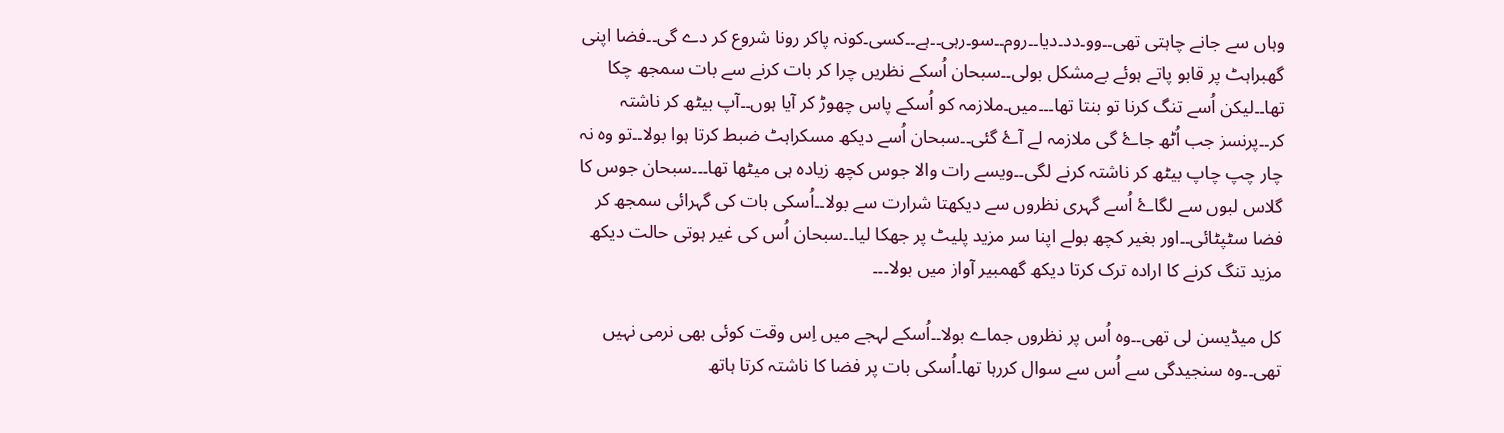وہاں سے جانے چاہتی تھی۔۔وو۔دد۔دیا۔۔روم۔۔سو۔رہی۔۔ہے۔۔کسی۔کونہ پاکر رونا شروع کر دے گی۔۔فضا اپنی گھبراہٹ پر قابو پاتے ہوئے بےمشکل بولی۔۔سبحان اُسکے نظریں چرا کر بات کرنے سے بات سمجھ چکا تھا۔۔لیکن اُسے تنگ کرنا تو بنتا تھا۔۔۔میں۔ملازمہ کو اُسکے پاس چھوڑ کر آیا ہوں۔۔آپ بیٹھ کر ناشتہ کر۔۔پرنسز جب اُٹھ جاۓ گی ملازمہ لے آۓ گئی۔۔سبحان اُسے دیکھ مسکراہٹ ضبط کرتا ہوا بولا۔۔تو وہ نہ چار چپ چاپ بیٹھ کر ناشتہ کرنے لگی۔۔ویسے رات والا جوس کچھ زیادہ ہی میٹھا تھا۔۔۔سبحان جوس کا گلاس لبوں سے لگاۓ اُسے گہری نظروں سے دیکھتا شرارت سے بولا۔۔اُسکی بات کی گہرائی سمجھ کر فضا سٹپٹائی۔۔اور بغیر کچھ بولے اپنا سر مزید پلیٹ پر جھکا لیا۔۔سبحان اُس کی غیر ہوتی حالت دیکھ مزید تنگ کرنے کا ارادہ ترک کرتا دیکھ گھمبیر آواز میں بولا۔۔۔

کل میڈیسن لی تھی۔۔وہ اُس پر نظروں جماے بولا۔۔اُسکے لہجے میں اِس وقت کوئی بھی نرمی نہیں تھی۔۔وہ سنجیدگی سے اُس سے سوال کررہا تھا۔اُسکی بات پر فضا کا ناشتہ کرتا ہاتھ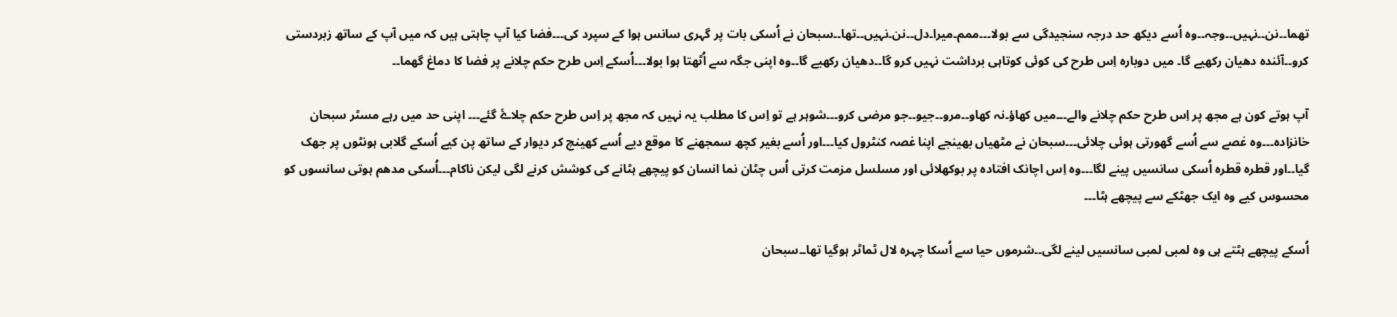تھما۔۔نن۔۔نہیں۔۔وجہ۔۔وہ اُسے دیکھ حد درجہ سنجیدگی سے بولا۔۔۔ممم۔میرا۔دل۔۔نن۔نہیں۔۔تھا۔۔سبحان نے اُسکی بات پر گہری سانس ہوا کے سپرد کی۔۔۔فضا کیا آپ چاہتی ہیں کہ میں آپ کے ساتھ زبردستی کرو۔۔آئندہ دھیان رکھیے گا۔ میں دوبارہ اِس طرح کی کوئی کوتاہی برداشت نہیں کرو گا۔۔دھیان رکھیے گا۔۔وہ اپنی جگہ سے اُٹھتا ہوا بولا۔۔۔اُسکے اِس طرح حکم چلانے پر فضا کا دماغ گھما۔۔

آپ ہوتے کون ہے مجھ پر اِس طرح حکم چلانے والے۔۔۔میں کھاؤ۔نہ کھاو۔۔مرو۔۔جیو۔۔جو مرضی کرو۔۔۔شوہر ہے تو اِس کا مطلب یہ نہیں کہ مجھ پر اِس طرح حکم چلاۓ گئے۔۔۔ اپنی حد میں رہے مسٹر سبحان خانزادہ۔۔۔وہ غصے سے اُسے گھورتی ہوئی چلائی۔۔۔سبحان نے مٹھیاں بھینجے اپنا غصہ کنٹرول کیا۔۔۔اور اُسے بغیر کچھ سمجھنے کا موقع دیے اُسے کھینچ کر دیوار کے ساتھ پن کیے اُسکے گلابی ہونٹوں پر جھک گیا۔۔اور قطرہ قطرہ اُسکی سانسیں پینے لگا۔۔۔وہ اِس اچانک افتادہ پر بوکھلائی اور مسلسل مزمت کرتی اُس چٹان نما انسان کو پیچھے ہٹانے کی کوشش کرنے لگی لیکن ناکام۔۔۔اُسکی مدھم ہوتی سانسوں کو محسوس کیے وہ ایک جھٹکے سے پیچھے ہٹا۔۔۔

اُسکے پیچھے ہٹتے ہی وہ لمبی لمبی سانسیں لینے لگی۔۔شرموں حیا سے اُسکا چہرہ لال ٹماٹر ہوگیا تھا۔۔سبحان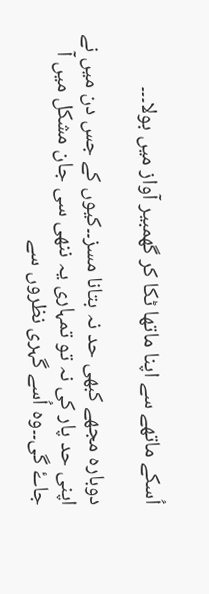اُسکے ماتھے سے اپنا ماتھا ٹکا کر گھمبیر آواز میں بولا۔۔۔

دوبارہ مجھے کبھی حد نہ بتانا مسز۔۔کیوں کے جس دن میں نے اپنی حد پار کی نہ تو تمہاری یہ ننھی سی جان مشکل میں آ جاۓ گی۔۔وہ اُسے گہری نظروں سے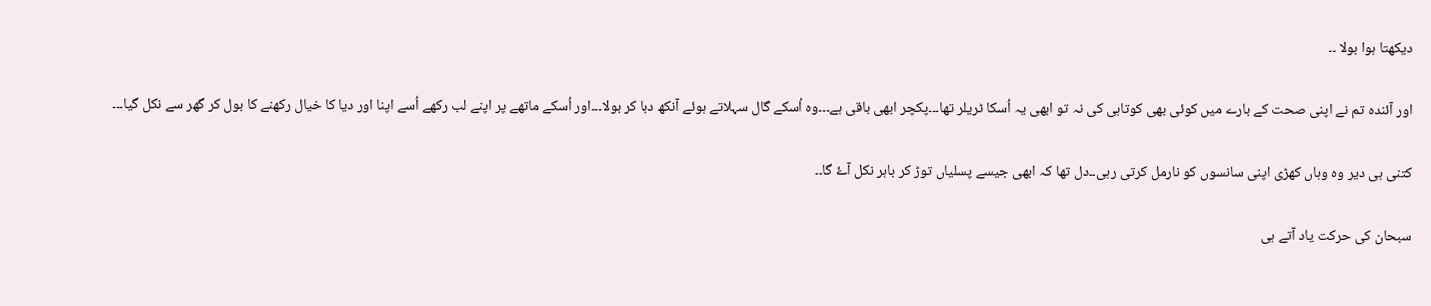دیکھتا ہوا بولا ۔۔

اور آئندہ تم نے اپنی صحت کے بارے میں کوئی بھی کوتاہی کی نہ تو ابھی یہ اُسکا ٹریلر تھا۔۔۔پکچر ابھی باقی ہے۔۔۔وہ اُسکے گال سہلاتے ہوئے آنکھ دبا کر بولا۔۔۔اور اُسکے ماتھے پر اپنے لب رکھے اُسے اپنا اور دیا کا خیال رکھنے کا بول کر گھر سے نکل گیا۔۔۔

کتنی ہی دیر وہ وہاں کھڑی اپنی سانسوں کو نارمل کرتی رہی۔۔دل تھا کہ ابھی جیسے پسلیاں توڑ کر باہر نکل آۓ گا۔۔

سبحان کی حرکت یاد آتے ہی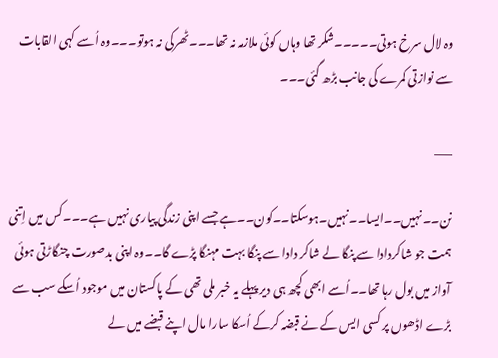وہ لال سرخ ہوتی۔۔۔۔۔شکر تھا وہاں کوئی ملازمہ نہ تھا۔۔۔ٹھرکی نہ ہوتو۔۔۔وہ اُسے کہی القابات سے نوازتی کمرے کی جانب بڑھ گئی۔۔۔

___

نن۔۔نہیں۔۔ایسا۔۔نہیں۔ہوسکتا۔۔کون۔۔ہے جسے اپنی زندگی پیاری نہیں ہے۔۔۔کس میں اِتنی ہمت جو شاکردادا سے پنگا لے شاکر دادا سے پنگا بہت مہنگا پڑے گا۔۔وہ اپنی بدصورت چنگاڑتی ہوئی آواز میں بول رہا تھا۔۔اُسے ابھی کچھ ہی دیر پہلے یہ خبر ملی تھی کے پاکستان میں موجود اُسکے سب سے بڑے اڈھوں پر کسی ایس کے نے قبضہ کرکے اُسکا سارا مال اپنے قبضے میں لے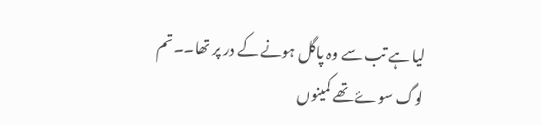لیا ہے تب سے وہ پاگل ہونے کے در پر تھا۔۔تم لوگ سوۓ تھے کمینوں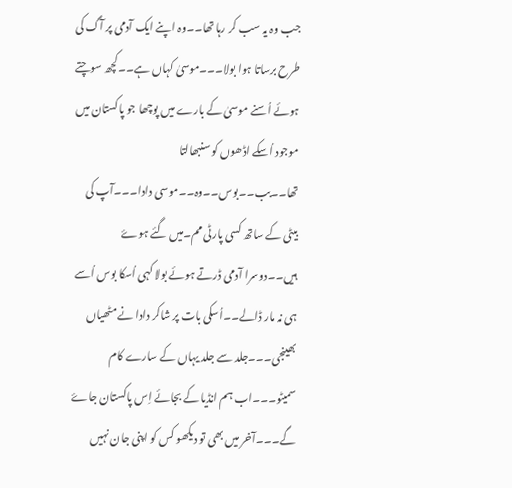جب وہ یہ سب کر رہا تھا۔۔وہ اپنے ایک آدمی پر آگ کی طرح برساتا ہوا بولا۔۔۔موسیٰ کہاں ہے۔۔کچھ سوچتے ہوئے اُسنے موسیٰ کے بارے میں پوچھا جو پاکستان میں موجود اُسکے اڈھوں کو سنبھالتا تھا۔۔بب۔۔بوس۔۔وہ۔۔موسی دادا۔۔۔آپ کی بیٹی کے ساتھ کسی پارٹی مم۔میں گئے ہوۓ ہیں۔۔دوسرا آدمی ڈرتے ہوئے بولا کہی اُسکا بوس اُسے ہی نہ مار ڈالے۔۔اُسکی بات پر شاکر دادا نے مٹھیاں بھینجی۔۔۔جلد سے جلد یہاں کے سارے کام سمیٹو۔۔۔اب ہم انڈیا کے بجائے اِس پاکستان جاۓ گے۔۔۔آخر میں بھی تو دیکھو کس کو اپنی جان نہیں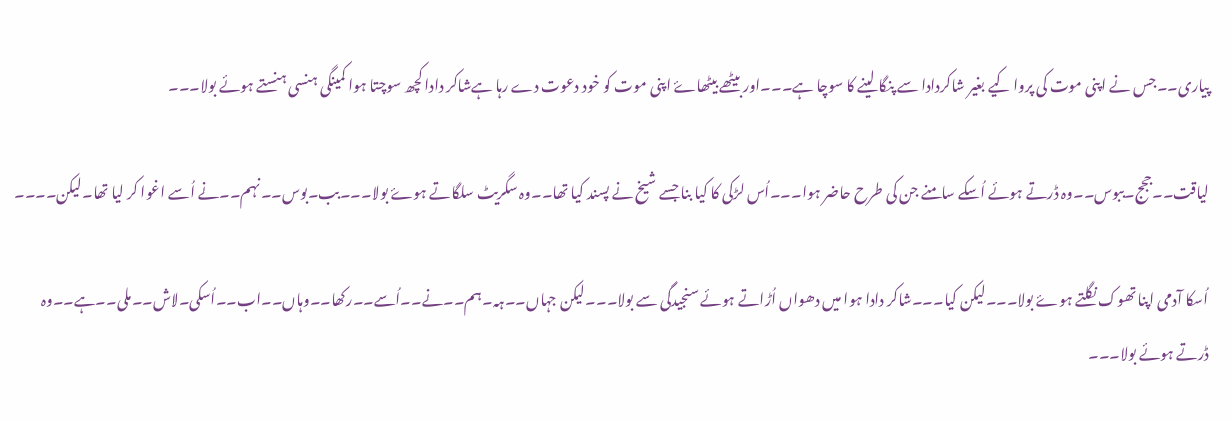پیاری۔۔جس نے اپنی موت کی پروا کیے بغیر شاکردادا سے پنگا لینے کا سوچا ہے۔۔۔اور بیٹھے بیٹھاۓ اپنی موت کو خود دعوت دے رہا ہےشاکر دادا کچھ سوچتا ہوا کمینگی ہنسی ہنستے ہوئے بولا۔۔۔

لیاقت۔۔ججج۔ببوس۔۔وہ ڈرتے ہوئے اُسکے سامنے جن کی طرح حاضر ہوا۔۔۔اُس لڑکی کا کیا بنا جسے شیخ نے پسند کیا تھا۔۔وہ سگریٹ سلگاتے ہوۓ بولا۔۔۔بب۔بوس۔۔نہم۔۔نے اُسے اغوا کر لیا تھا۔لیکن۔۔۔۔

اُسکا آدمی اپنا تھوک نگلتے ہوۓ بولا۔۔۔لیکن کیا۔۔۔شاکر دادا ہوا میں دھواں اُڑاتے ہوئے سنجیدگی سے بولا۔۔۔لیکن جہاں۔۔ہہ۔ہم۔۔نے۔۔اُسے۔۔رکھا۔۔وہاں۔۔اب۔۔اُسکی۔لاش۔۔ملی۔۔ہے۔۔وہ ڈرتے ہوئے بولا۔۔۔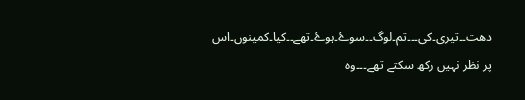دھت۔۔تیری۔کی۔۔۔تم۔لوگ۔۔سوۓ۔ہوۓ۔تھے۔۔کیا۔کمینوں۔اس پر نظر نہیں رکھ سکتے تھے۔۔۔وہ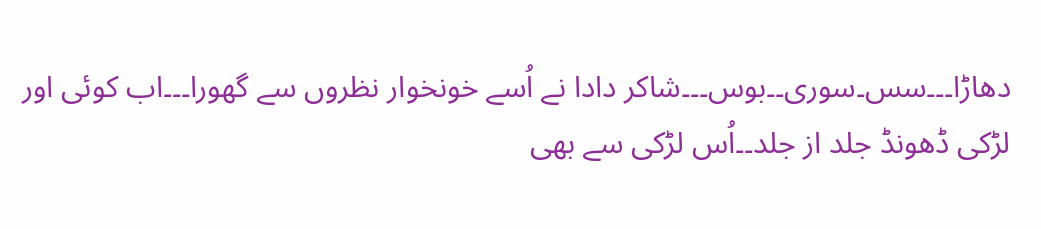دھاڑا۔۔۔سس۔سوری۔۔بوس۔۔۔شاکر دادا نے اُسے خونخوار نظروں سے گھورا۔۔۔اب کوئی اور لڑکی ڈھونڈ جلد از جلد۔۔اُس لڑکی سے بھی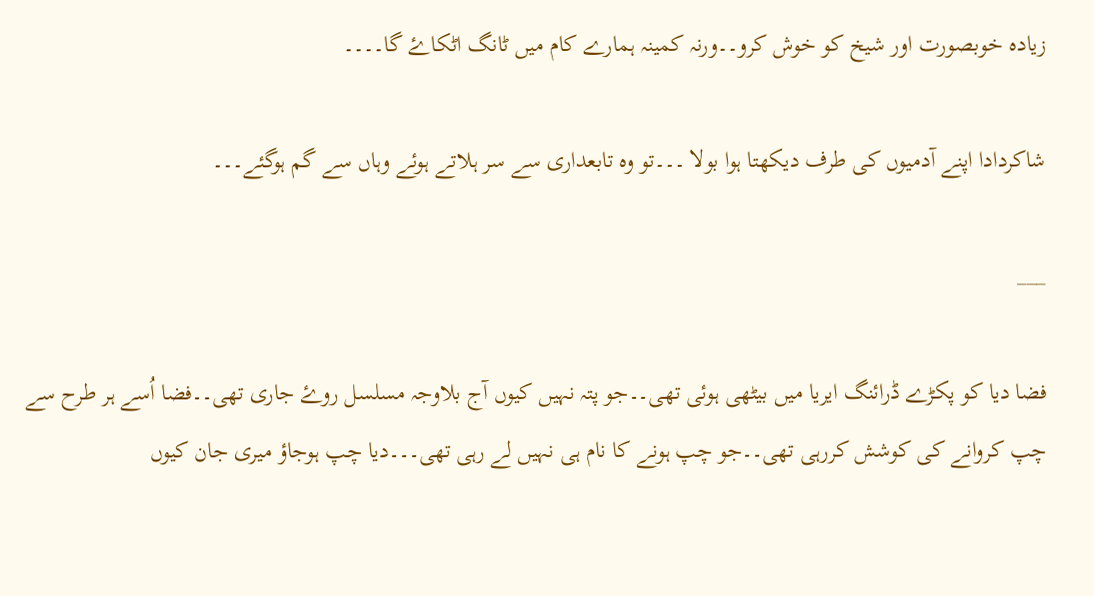زیادہ خوبصورت اور شیخ کو خوش کرو۔۔ورنہ کمینہ ہمارے کام میں ٹانگ اٹکاۓ گا۔۔۔۔

شاکردادا اپنے آدمیوں کی طرف دیکھتا ہوا بولا ۔۔۔تو وہ تابعداری سے سر ہلاتے ہوئے وہاں سے گم ہوگئے۔۔۔

___

فضا دیا کو پکڑے ڈرائنگ ایریا میں بیٹھی ہوئی تھی۔۔جو پتہ نہیں کیوں آج بلاوجہ مسلسل روۓ جاری تھی۔۔فضا اُسے ہر طرح سے چپ کروانے کی کوشش کررہی تھی۔۔جو چپ ہونے کا نام ہی نہیں لے رہی تھی۔۔۔دیا چپ ہوجاؤ میری جان کیوں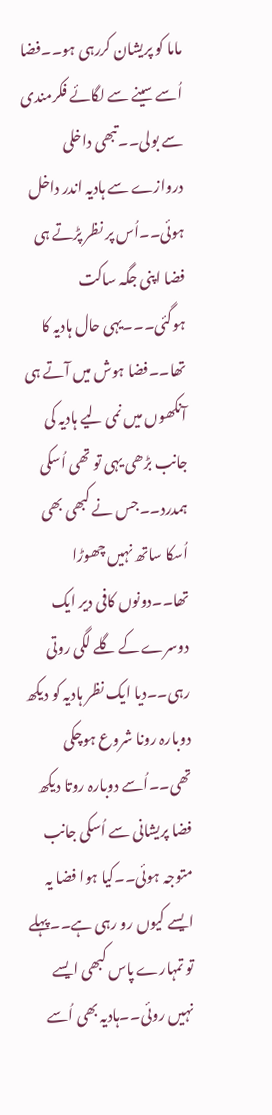ماما کو پریشان کررہی ہو۔۔فضا اُسے سینے سے لگائے فکرمندی سے بولی۔۔تبھی داخلی دروازے سے ہادیہ اندر داخل ہوئی۔۔اُس پر نظر پڑتے ہی فضا اپنی جگہ ساکت ہوگئی۔۔۔یہی حال ہادیہ کا تھا۔۔فضا ہوش میں آتے ہی آنکھوں میں نمی لیے ہادیہ کی جانب بڑھی یہی تو تھی اُسکی ہمدرد۔۔جس نے کبھی بھی اُسکا ساتھ نہیں چھوڑا تھا۔۔دونوں کافی دیر ایک دوسرے کے گلے لگی روتی رہی۔۔دیا ایک نظر ہادیہ کو دیکھ دوبارہ رونا شروع ہوچکی تھی۔۔اُسے دوبارہ روتا دیکھ فضا پریشانی سے اُسکی جانب متوجہ ہوئی۔۔کیا ہوا فضا یہ ایسے کیوں رو رہی ہے۔۔پہلے تو تمہارے پاس کبھی ایسے نہیں روئی۔۔ہادیہ بھی اُسے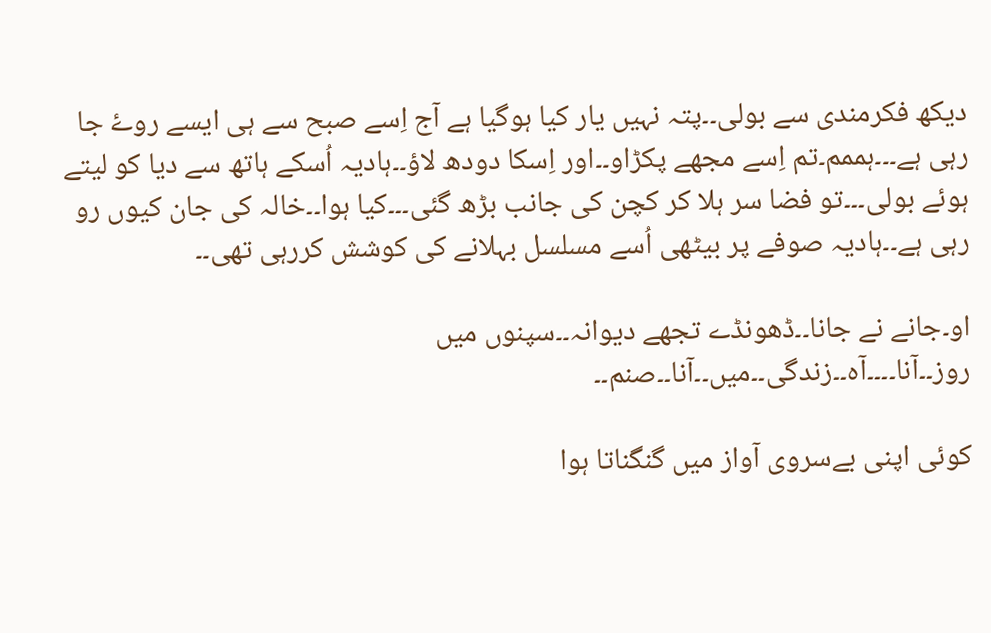دیکھ فکرمندی سے بولی۔۔پتہ نہیں یار کیا ہوگیا ہے آج اِسے صبح سے ہی ایسے روۓ جا رہی ہے۔۔۔ہممم۔تم اِسے مجھے پکڑاو۔۔اور اِسکا دودھ لاؤ۔۔ہادیہ اُسکے ہاتھ سے دیا کو لیتے ہوئے بولی۔۔۔تو فضا سر ہلا کر کچن کی جانب بڑھ گئی۔۔۔کیا ہوا۔۔خالہ کی جان کیوں رو رہی ہے۔۔ہادیہ صوفے پر بیٹھی اُسے مسلسل بہلانے کی کوشش کررہی تھی۔۔

او۔جانے نے جانا۔۔ڈھونڈے تجھے دیوانہ۔۔سپنوں میں روز۔۔آنا۔۔۔۔آہ۔۔زندگی۔۔میں۔۔آنا۔۔صنم۔۔

کوئی اپنی بےسروی آواز میں گنگناتا ہوا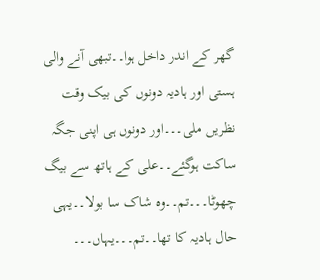گھر کے اندر داخل ہوا۔۔تبھی آنے والی ہستی اور ہادیہ دونوں کی بیک وقت نظریں ملی۔۔۔اور دونوں ہی اپنی جگہ ساکت ہوگئے۔۔علی کے ہاتھ سے بیگ چھوٹا۔۔۔تم۔۔وہ شاک سا بولا۔۔یہی حال ہادیہ کا تھا۔۔تم۔۔۔یہاں۔۔۔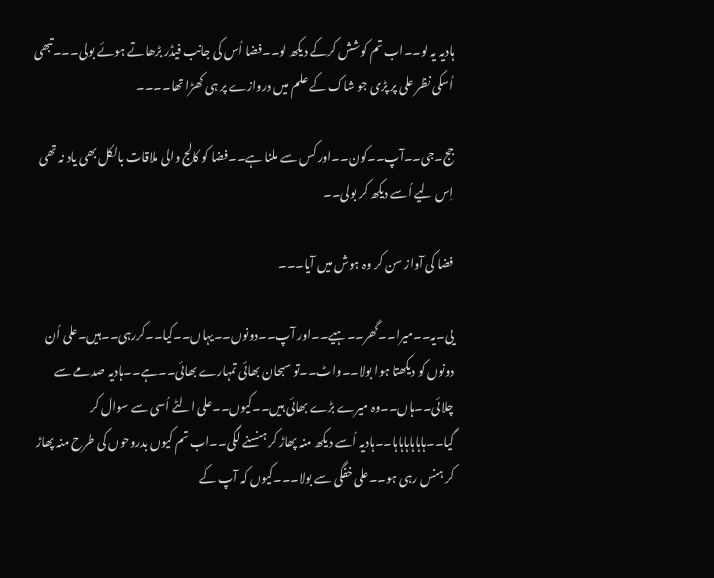ہادیہ یہ لو۔۔اب تم کوشش کرکے دیکھ لو۔۔فضا اُس کی جانب فیڈر بڑھاتے ہوئے بولی۔۔۔تبھی اُسکی نظر علی پر پڑی جو شاک کے علم میں دروازے پر ہی کھڑا تھا۔۔۔۔

جج۔جی۔۔آپ۔۔کون۔۔اور کس سے ملنا ہے۔۔فضا کو کالج والی ملاقات بالکل بھی یاد نہ تھی اِس لیے اُسے دیکھ کر بولی۔۔

فضا کی آواز سن کر وہ ہوش میں آیا۔۔۔

یی۔یہ۔۔میرا۔۔گھر۔۔ہیے۔۔اور آپ۔۔دونوں۔۔یہاں۔۔کیا۔۔کررہی۔۔ہیں۔علی اُن دونوں کو دیکھتا ہوا بولا۔۔واٹ۔۔تو سبحان بھائی تمہارے بھائی۔۔ہے۔۔ہادیہ صدمے سے چلائی۔۔ہاں۔۔وہ میرے بڑے بھائی ہیں۔۔کیوں۔۔علی الٹے اُسی سے سوال کر گیا۔۔ہاہاہاہاہاہا۔۔ہادیہ اُسے دیکھ منہ پھاڑ کر ہنسنے لگی۔۔اب تم کیوں بدروحوں کی طرح منہ پھاڑ کر ہنس رہی ہو۔۔علی خفگی سے بولا۔۔۔کیوں کہ آپ کے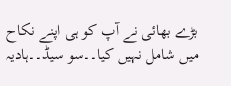بڑے بھائی نے آپ کو ہی اپنے نکاح میں شامل نہیں کیا۔۔سو سیڈ۔۔ہادیہ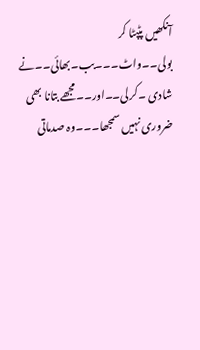آنکھیں پٹپٹا کر بولی۔۔واٹ۔۔۔بب۔بھائی۔۔نے شادی ۔کرلی۔۔اور۔۔مجھے بتانا بھی ضروری نہیں سمجھا۔۔۔وہ صدماتی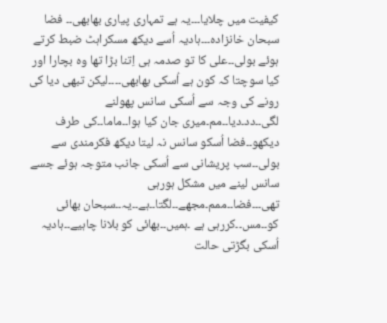کیفیت میں چلایا۔۔۔یہ ہے تمہاری پیاری بھابھی۔۔ فضا سبحان خانزادہ۔۔۔ہادیہ اُسے دیکھ مسکراہٹ ضبط کرتے ہوئے بولی۔۔علی کا تو صدمہ ہی اِتنا بڑا تھا وہ بچارا اور کیا سوچتا کہ کون ہے اُسکی بھابھی۔۔۔۔لیکن تبھی دیا کی رونے کی وجہ سے اُسکی سانس پھولنے لگی۔۔دد۔دیا۔۔مم۔میری جان کیا ہوا۔۔ماما۔۔کی طرف دیکھو۔۔فضا اُسکو سانس نہ لیتا دیکھ فکرمندی سے بولی۔۔سب پریشانی سے اُسکی جانب متوجہ ہوئے جسے سانس لینے میں مشکل ہورہی تھی۔۔۔فضا۔۔ممم۔مجھے۔۔لگتا۔۔ہے۔۔یہ۔۔سبحان بھائی کو۔۔مس۔۔کررہی ہے ۔ہمیں۔۔بھائی کو بلانا چاہیے۔۔ہادیہ اُسکی بگڑتی حالت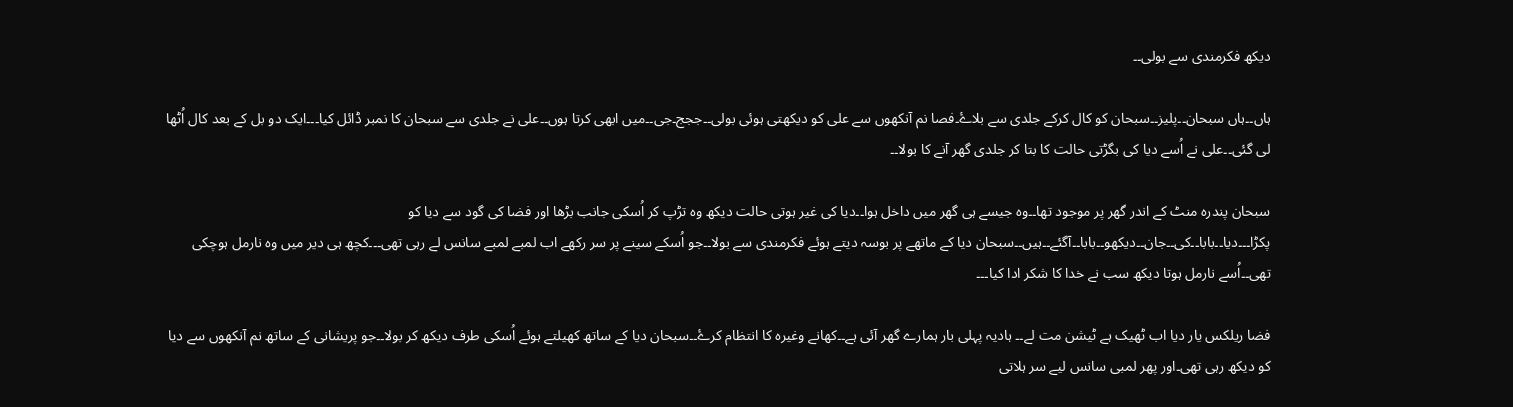دیکھ فکرمندی سے بولی۔۔

ہاں۔۔ہاں سبحان۔۔پلیز۔۔سبحان کو کال کرکے جلدی سے بلاۓ۔فصا نم آنکھوں سے علی کو دیکھتی ہوئی بولی۔۔ججج۔جی۔۔میں ابھی کرتا ہوں۔۔علی نے جلدی سے سبحان کا نمبر ڈائل کیا۔۔۔ایک دو بل کے بعد کال اُٹھا لی گئی۔۔علی نے اُسے دیا کی بگڑتی حالت کا بتا کر جلدی گھر آنے کا بولا۔۔

سبحان پندرہ منٹ کے اندر گھر پر موجود تھا۔۔وہ جیسے ہی گھر میں داخل ہوا۔۔دیا کی غیر ہوتی حالت دیکھ وہ تڑپ کر اُسکی جانب بڑھا اور فضا کی گود سے دیا کو پکڑا۔۔۔دیا۔۔بابا۔۔کی۔۔جان۔۔دیکھو۔۔بابا۔۔آگئے۔۔ہیں۔۔سبحان دیا کے ماتھے پر بوسہ دیتے ہوئے فکرمندی سے بولا۔۔جو اُسکے سینے پر سر رکھے اب لمبے لمبے سانس لے رہی تھی۔۔۔کچھ ہی دیر میں وہ نارمل ہوچکی تھی۔۔اُسے نارمل ہوتا دیکھ سب نے خدا کا شکر ادا کیا۔۔۔

فضا ریلکس یار دیا اب ٹھیک ہے ٹیشن مت لے۔۔ ہادیہ پہلی بار ہمارے گھر آئی ہے۔۔کھانے وغیرہ کا انتظام کرۓ۔۔سبحان دیا کے ساتھ کھیلتے ہوئے اُسکی طرف دیکھ کر بولا۔۔جو پریشانی کے ساتھ نم آنکھوں سے دیا کو دیکھ رہی تھی۔اور پھر لمبی سانس لیے سر ہلاتی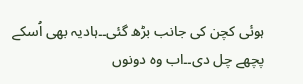ہوئی کچن کی جانب بڑھ گئی۔۔ہادیہ بھی اُسکے پچھے چل دی۔۔اب وہ دونوں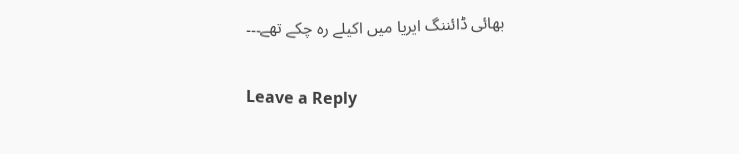بھائی ڈائننگ ایریا میں اکیلے رہ چکے تھے۔۔۔

Leave a Reply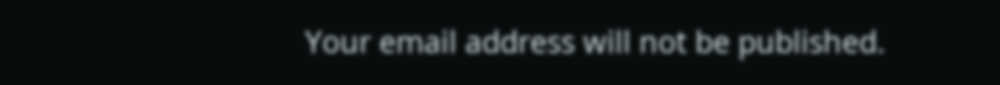Your email address will not be published.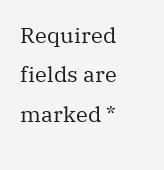Required fields are marked *